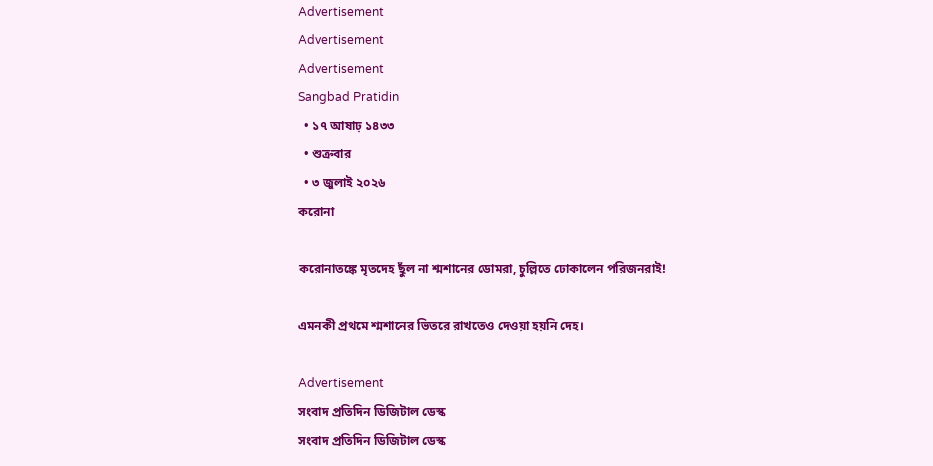Advertisement
Advertisement
Advertisement
Sangbad Pratidin
  • ১৭ আষাঢ় ১৪৩৩
  • শুক্রবার
  • ৩ জুলাই ২০২৬
করোনা

করোনাতঙ্কে মৃতদেহ ছুঁল না শ্মশানের ডোমরা, চুল্লিতে ঢোকালেন পরিজনরাই!

এমনকী প্রথমে শ্মশানের ভিতরে রাখতেও দেওয়া হয়নি দেহ।

Advertisement
সংবাদ প্রতিদিন ডিজিটাল ডেস্ক
সংবাদ প্রতিদিন ডিজিটাল ডেস্ক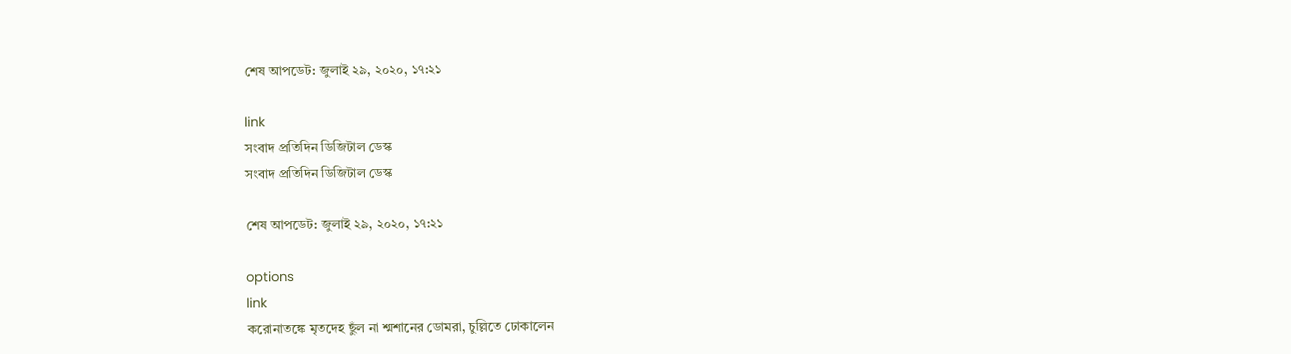শেষ আপডেট: জুলাই ২৯, ২০২০, ১৭:২১

link
সংবাদ প্রতিদিন ডিজিটাল ডেস্ক
সংবাদ প্রতিদিন ডিজিটাল ডেস্ক

শেষ আপডেট: জুলাই ২৯, ২০২০, ১৭:২১

options
link
করোনাতঙ্কে মৃতদেহ ছুঁল না শ্মশানের ডোমরা, চুল্লিতে ঢোকালেন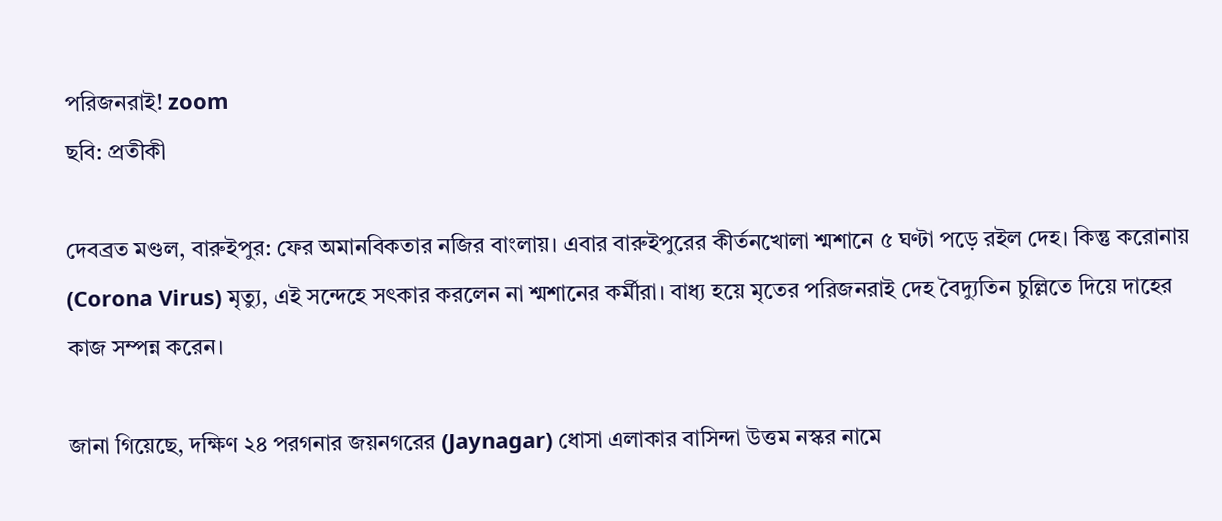পরিজনরাই! zoom
ছবি: প্রতীকী

দেবব্রত মণ্ডল, বারুইপুর: ফের অমানবিকতার নজির বাংলায়। এবার বারুইপুরের কীর্তনখোলা শ্মশানে ৫ ঘণ্টা পড়ে রইল দেহ। কিন্তু করোনায় (Corona Virus) মৃত্যু, এই সন্দেহে সৎকার করলেন না শ্মশানের কর্মীরা। বাধ্য হয়ে মৃতের পরিজনরাই দেহ বৈদ্যুতিন চুল্লিতে দিয়ে দাহের কাজ সম্পন্ন করেন।

জানা গিয়েছে, দক্ষিণ ২৪ পরগনার জয়নগরের (Jaynagar) ধোসা এলাকার বাসিন্দা উত্তম নস্কর নামে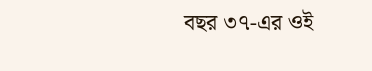বছর ৩৭-এর ওই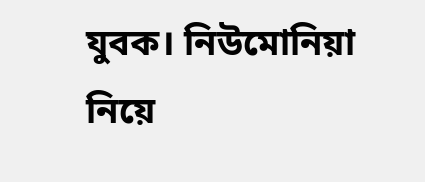যুবক। নিউমোনিয়া নিয়ে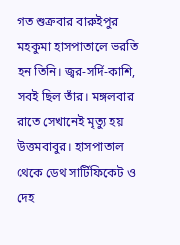গত শুক্রবার বারুইপুর মহকুমা হাসপাতালে ভরতি হন তিনি। জ্বর-সর্দি-কাশি, সবই ছিল তাঁর। মঙ্গলবার রাতে সেখানেই মৃত্যু হয় উত্তমবাবুর। হাসপাতাল থেকে ডেথ সার্টিফিকেট ও দেহ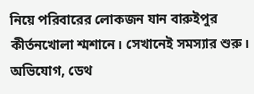নিয়ে পরিবারের লোকজন যান বারুইপুর কীর্তনখোলা শ্মশানে। সেখানেই সমস্যার শুরু। অভিযোগ, ডেথ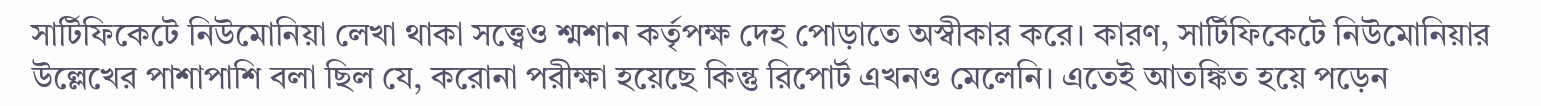সার্টিফিকেটে নিউমোনিয়া লেখা থাকা সত্ত্বেও শ্মশান কর্তৃপক্ষ দেহ পোড়াতে অস্বীকার করে। কারণ, সার্টিফিকেটে নিউমোনিয়ার উল্লেখের পাশাপাশি বলা ছিল যে, করোনা পরীক্ষা হয়েছে কিন্তু রিপোর্ট এখনও মেলেনি। এতেই আতঙ্কিত হয়ে পড়েন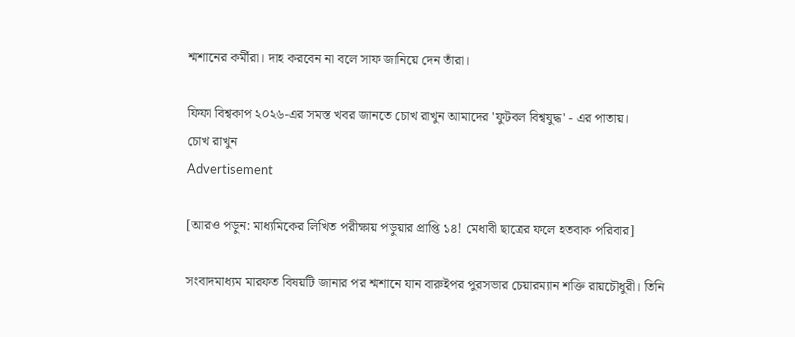শ্মশানের কর্মীরা। দাহ করবেন না বলে সাফ জানিয়ে দেন তাঁরা।

ফিফা বিশ্বকাপ ২০২৬-এর সমস্ত খবর জানতে চোখ রাখুন আমাদের 'ফুটবল বিশ্বযুদ্ধ' - এর পাতায়।
চোখ রাখুন
Advertisement

[আরও পড়ুন: মাধ্যমিকের লিখিত পরীক্ষায় পড়ুয়ার প্রাপ্তি ১৪! মেধাবী ছাত্রের ফলে হতবাক পরিবার]

সংবাদমাধ্যম মারফত বিষয়টি জানার পর শ্মশানে যান বারুইপর পুরসভার চেয়ারম্যান শক্তি রায়চৌধুরী। তিনি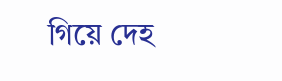গিয়ে দেহ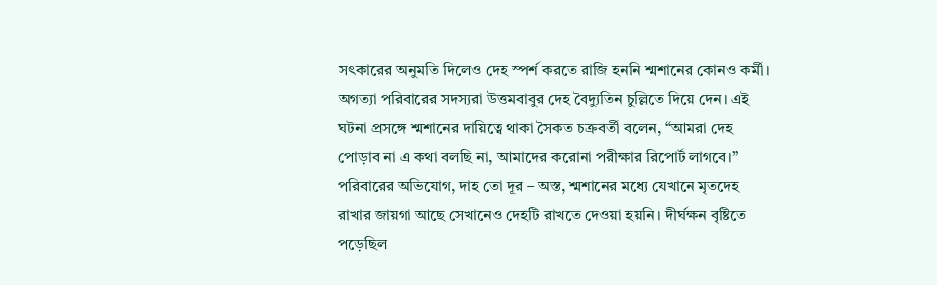সৎকারের অনুমতি দিলেও দেহ স্পর্শ করতে রাজি হননি শ্মশানের কোনও কর্মী। অগত্যা পরিবারের সদস্যরা উত্তমবাবুর দেহ বৈদ্যুতিন চুল্লিতে দিয়ে দেন। এই ঘটনা প্রসঙ্গে শ্মশানের দায়িত্বে থাকা সৈকত চক্রবর্তী বলেন, “আমরা দেহ পোড়াব না এ কথা বলছি না, আমাদের করোনা পরীক্ষার রিপোর্ট লাগবে।” পরিবারের অভিযোগ, দাহ তো দূর – অস্ত, শ্মশানের মধ্যে যেখানে মৃতদেহ রাখার জায়গা আছে সেখানেও দেহটি রাখতে দেওয়া হয়নি। দীর্ঘক্ষন বৃষ্টিতে পড়েছিল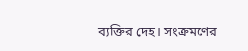ব্যক্তির দেহ। সংক্রমণের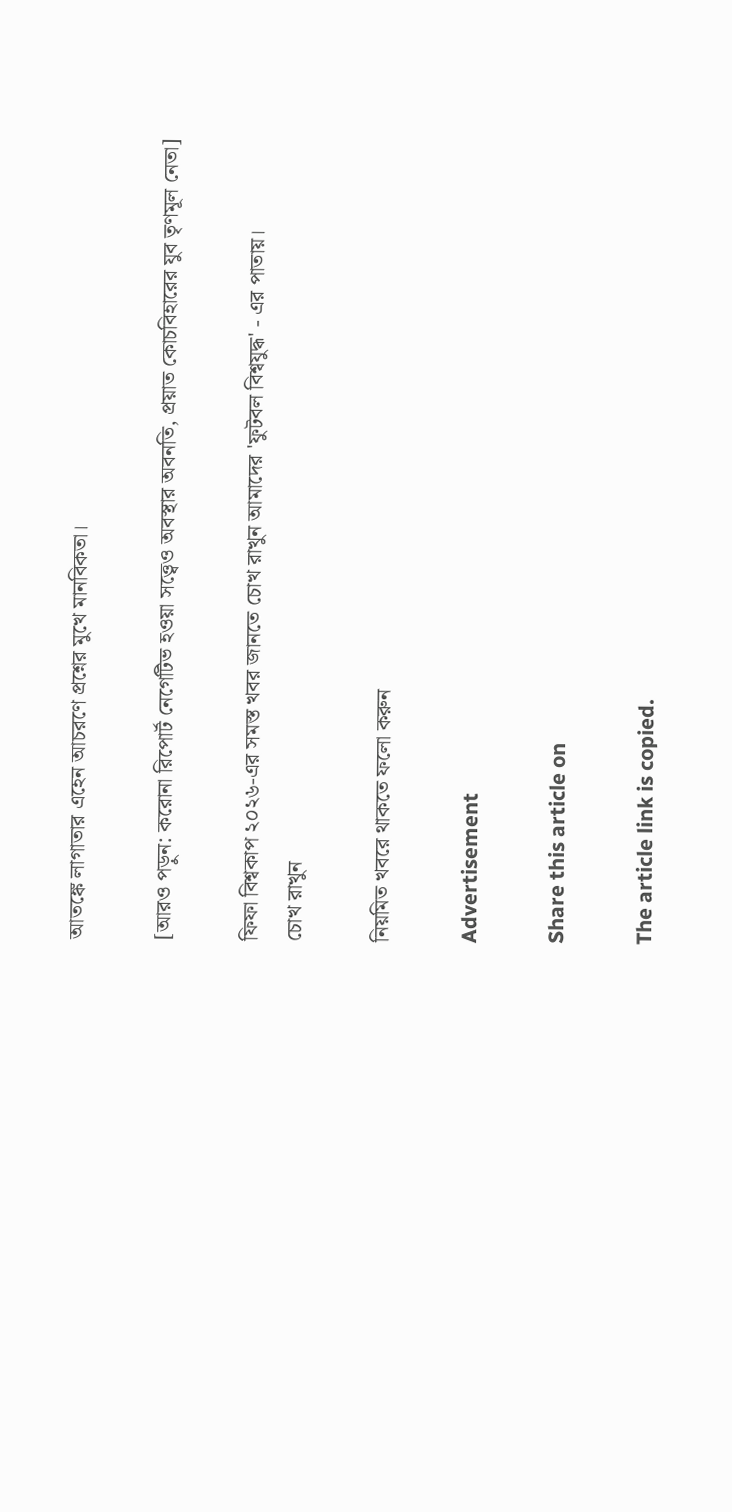আতঙ্কে লাগাতার এহেন আচরণে প্রশ্নের মুখে মানবিকতা।

[আরও পড়ুন: করোনা রিপোর্ট নেগেটিভ হওয়া সত্ত্বেও অবস্থার অবনতি, প্রয়াত কোচবিহারের যুব তৃণমূল নেতা]

ফিফা বিশ্বকাপ ২০২৬-এর সমস্ত খবর জানতে চোখ রাখুন আমাদের 'ফুটবল বিশ্বযুদ্ধ' - এর পাতায়।
চোখ রাখুন

নিয়মিত খবরে থাকতে ফলো করুন

Advertisement

Share this article on

The article link is copied.